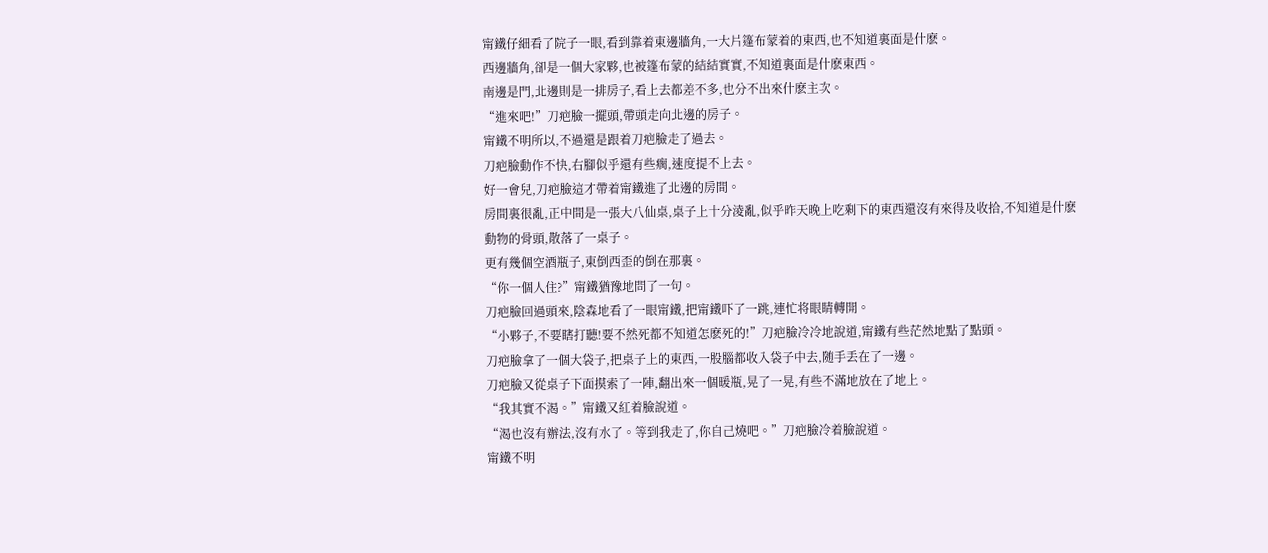甯鐵仔細看了院子一眼,看到靠着東邊牆角,一大片篷布蒙着的東西,也不知道裏面是什麽。
西邊牆角,卻是一個大家夥,也被篷布蒙的結結實實,不知道裏面是什麽東西。
南邊是門,北邊則是一排房子,看上去都差不多,也分不出來什麽主次。
“進來吧!”刀疤臉一擺頭,帶頭走向北邊的房子。
甯鐵不明所以,不過還是跟着刀疤臉走了過去。
刀疤臉動作不快,右腳似乎還有些瘸,速度提不上去。
好一會兒,刀疤臉這才帶着甯鐵進了北邊的房間。
房間裏很亂,正中間是一張大八仙桌,桌子上十分淩亂,似乎昨天晚上吃剩下的東西還沒有來得及收拾,不知道是什麽動物的骨頭,散落了一桌子。
更有幾個空酒瓶子,東倒西歪的倒在那裏。
“你一個人住?”甯鐵猶豫地問了一句。
刀疤臉回過頭來,陰森地看了一眼甯鐵,把甯鐵吓了一跳,連忙将眼睛轉開。
“小夥子,不要瞎打聽!要不然死都不知道怎麽死的!”刀疤臉冷冷地說道,甯鐵有些茫然地點了點頭。
刀疤臉拿了一個大袋子,把桌子上的東西,一股腦都收入袋子中去,随手丢在了一邊。
刀疤臉又從桌子下面摸索了一陣,翻出來一個暖瓶,晃了一晃,有些不滿地放在了地上。
“我其實不渴。”甯鐵又紅着臉說道。
“渴也沒有辦法,沒有水了。等到我走了,你自己燒吧。”刀疤臉冷着臉說道。
甯鐵不明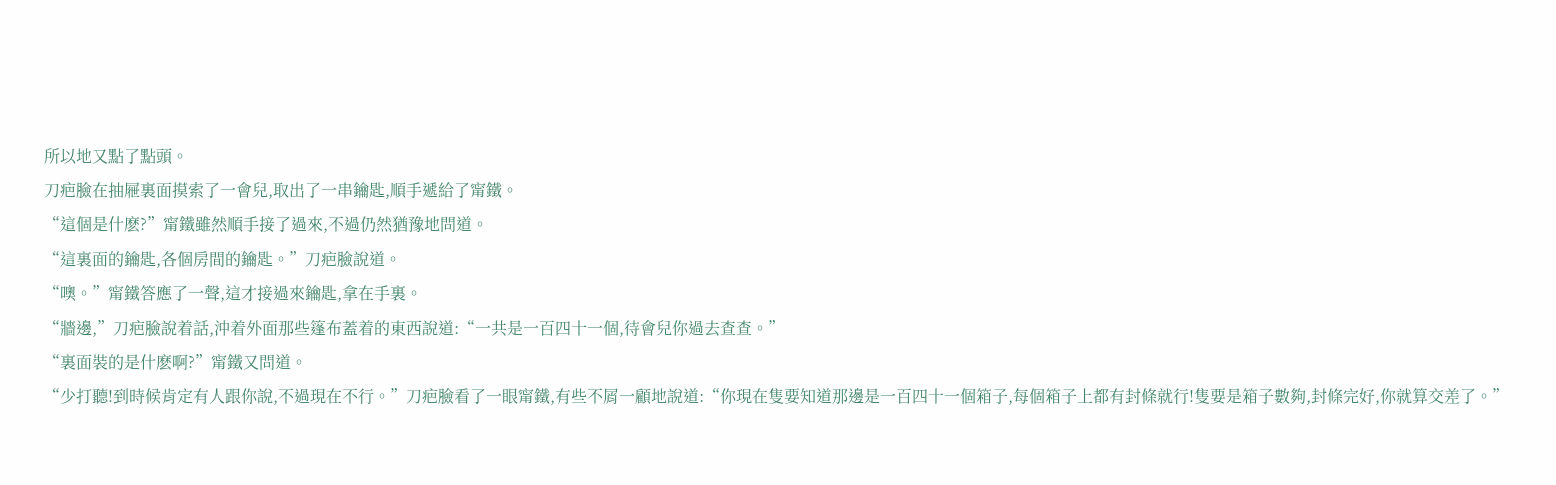所以地又點了點頭。
刀疤臉在抽屜裏面摸索了一會兒,取出了一串鑰匙,順手遞給了甯鐵。
“這個是什麽?”甯鐵雖然順手接了過來,不過仍然猶豫地問道。
“這裏面的鑰匙,各個房間的鑰匙。”刀疤臉說道。
“噢。”甯鐵答應了一聲,這才接過來鑰匙,拿在手裏。
“牆邊,”刀疤臉說着話,沖着外面那些篷布蓋着的東西說道:“一共是一百四十一個,待會兒你過去查查。”
“裏面裝的是什麽啊?”甯鐵又問道。
“少打聽!到時候肯定有人跟你說,不過現在不行。”刀疤臉看了一眼甯鐵,有些不屑一顧地說道:“你現在隻要知道那邊是一百四十一個箱子,每個箱子上都有封條就行!隻要是箱子數夠,封條完好,你就算交差了。”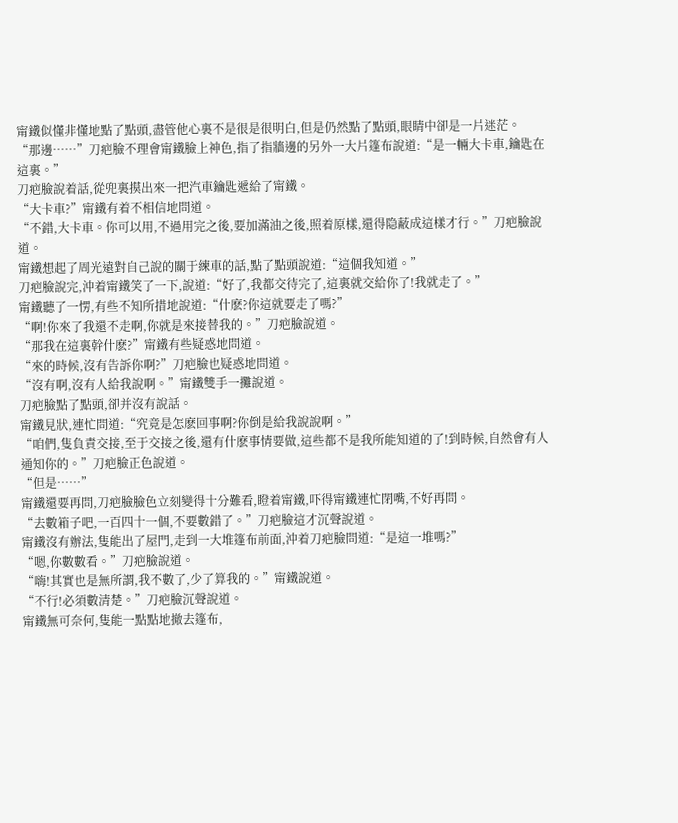甯鐵似懂非懂地點了點頭,盡管他心裏不是很是很明白,但是仍然點了點頭,眼睛中卻是一片迷茫。
“那邊……”刀疤臉不理會甯鐵臉上神色,指了指牆邊的另外一大片篷布說道:“是一輛大卡車,鑰匙在這裏。”
刀疤臉說着話,從兜裏摸出來一把汽車鑰匙遞給了甯鐵。
“大卡車?”甯鐵有着不相信地問道。
“不錯,大卡車。你可以用,不過用完之後,要加滿油之後,照着原樣,還得隐蔽成這樣才行。”刀疤臉說道。
甯鐵想起了周光遠對自己說的關于練車的話,點了點頭說道:“這個我知道。”
刀疤臉說完,沖着甯鐵笑了一下,說道:“好了,我都交待完了,這裏就交給你了!我就走了。”
甯鐵聽了一愣,有些不知所措地說道:“什麽?你這就要走了嗎?”
“啊!你來了我還不走啊,你就是來接替我的。”刀疤臉說道。
“那我在這裏幹什麽?”甯鐵有些疑惑地問道。
“來的時候,沒有告訴你啊?”刀疤臉也疑惑地問道。
“沒有啊,沒有人給我說啊。”甯鐵雙手一攤說道。
刀疤臉點了點頭,卻并沒有說話。
甯鐵見狀,連忙問道:“究竟是怎麽回事啊?你倒是給我說說啊。”
“咱們,隻負責交接,至于交接之後,還有什麽事情要做,這些都不是我所能知道的了!到時候,自然會有人通知你的。”刀疤臉正色說道。
“但是……”
甯鐵還要再問,刀疤臉臉色立刻變得十分難看,瞪着甯鐵,吓得甯鐵連忙閉嘴,不好再問。
“去數箱子吧,一百四十一個,不要數錯了。”刀疤臉這才沉聲說道。
甯鐵沒有辦法,隻能出了屋門,走到一大堆篷布前面,沖着刀疤臉問道:“是這一堆嗎?”
“嗯,你數數看。”刀疤臉說道。
“嗨!其實也是無所謂,我不數了,少了算我的。”甯鐵說道。
“不行!必須數清楚。”刀疤臉沉聲說道。
甯鐵無可奈何,隻能一點點地撤去篷布,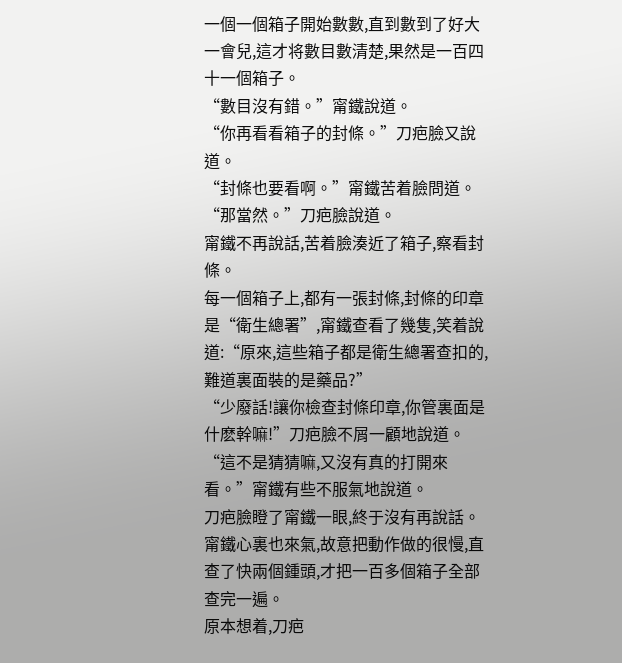一個一個箱子開始數數,直到數到了好大一會兒,這才将數目數清楚,果然是一百四十一個箱子。
“數目沒有錯。”甯鐵說道。
“你再看看箱子的封條。”刀疤臉又說道。
“封條也要看啊。”甯鐵苦着臉問道。
“那當然。”刀疤臉說道。
甯鐵不再說話,苦着臉湊近了箱子,察看封條。
每一個箱子上,都有一張封條,封條的印章是“衛生總署”,甯鐵查看了幾隻,笑着說道:“原來,這些箱子都是衛生總署查扣的,難道裏面裝的是藥品?”
“少廢話!讓你檢查封條印章,你管裏面是什麽幹嘛!”刀疤臉不屑一顧地說道。
“這不是猜猜嘛,又沒有真的打開來看。”甯鐵有些不服氣地說道。
刀疤臉瞪了甯鐵一眼,終于沒有再說話。
甯鐵心裏也來氣,故意把動作做的很慢,直查了快兩個鍾頭,才把一百多個箱子全部查完一遍。
原本想着,刀疤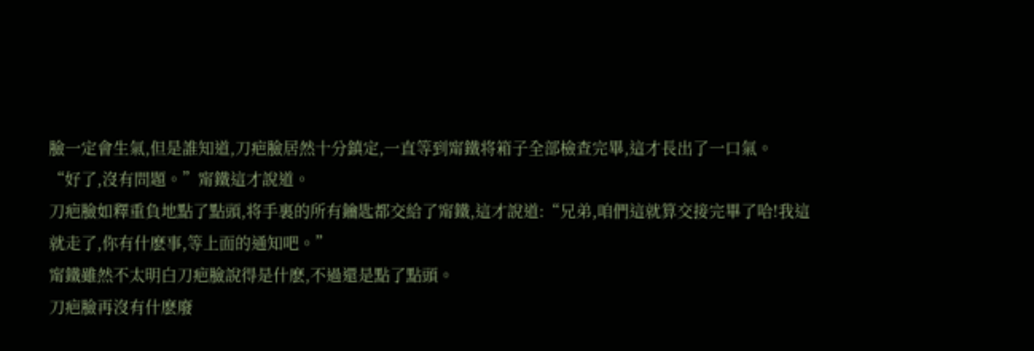臉一定會生氣,但是誰知道,刀疤臉居然十分鎮定,一直等到甯鐵将箱子全部檢查完畢,這才長出了一口氣。
“好了,沒有問題。”甯鐵這才說道。
刀疤臉如釋重負地點了點頭,将手裏的所有鑰匙都交給了甯鐵,這才說道:“兄弟,咱們這就算交接完畢了哈!我這就走了,你有什麽事,等上面的通知吧。”
甯鐵雖然不太明白刀疤臉說得是什麽,不過還是點了點頭。
刀疤臉再沒有什麽廢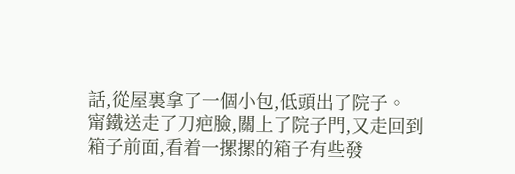話,從屋裏拿了一個小包,低頭出了院子。
甯鐵送走了刀疤臉,關上了院子門,又走回到箱子前面,看着一摞摞的箱子有些發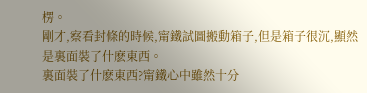楞。
剛才,察看封條的時候,甯鐵試圖搬動箱子,但是箱子很沉,顯然是裏面裝了什麽東西。
裏面裝了什麽東西?甯鐵心中雖然十分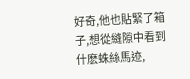好奇,他也貼緊了箱子,想從縫隙中看到什麽蛛絲馬迹,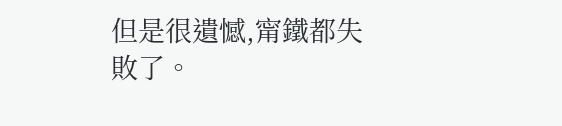但是很遺憾,甯鐵都失敗了。